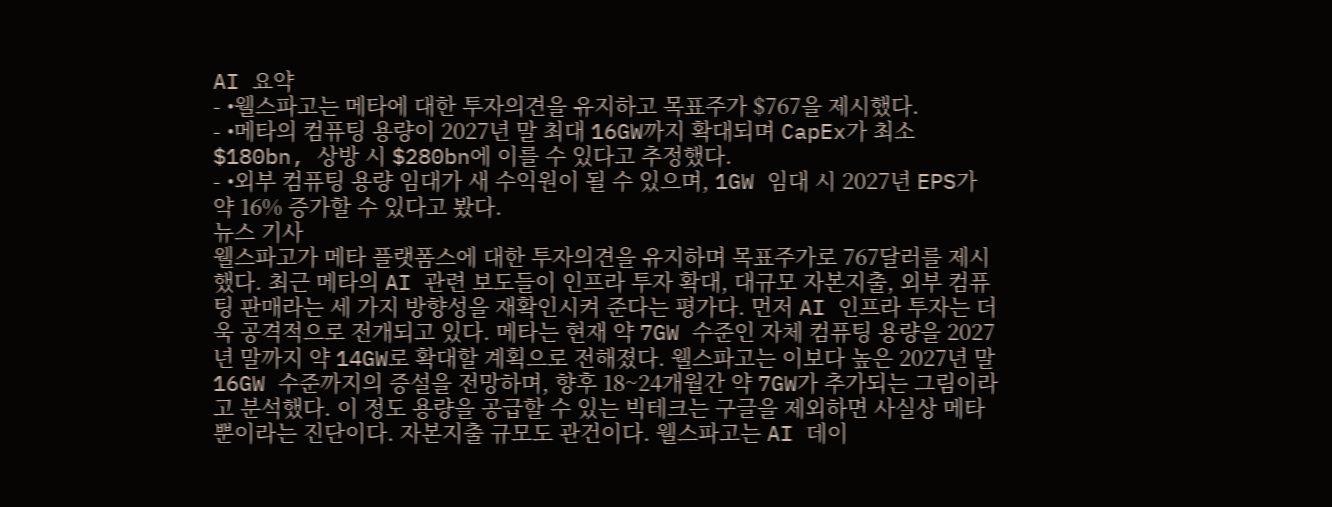AI 요약
- •웰스파고는 메타에 대한 투자의견을 유지하고 목표주가 $767을 제시했다.
- •메타의 컴퓨팅 용량이 2027년 말 최대 16GW까지 확대되며 CapEx가 최소 $180bn, 상방 시 $280bn에 이를 수 있다고 추정했다.
- •외부 컴퓨팅 용량 임대가 새 수익원이 될 수 있으며, 1GW 임대 시 2027년 EPS가 약 16% 증가할 수 있다고 봤다.
뉴스 기사
웰스파고가 메타 플랫폼스에 대한 투자의견을 유지하며 목표주가로 767달러를 제시했다. 최근 메타의 AI 관련 보도들이 인프라 투자 확대, 대규모 자본지출, 외부 컴퓨팅 판매라는 세 가지 방향성을 재확인시켜 준다는 평가다. 먼저 AI 인프라 투자는 더욱 공격적으로 전개되고 있다. 메타는 현재 약 7GW 수준인 자체 컴퓨팅 용량을 2027년 말까지 약 14GW로 확대할 계획으로 전해졌다. 웰스파고는 이보다 높은 2027년 말 16GW 수준까지의 증설을 전망하며, 향후 18~24개월간 약 7GW가 추가되는 그림이라고 분석했다. 이 정도 용량을 공급할 수 있는 빅테크는 구글을 제외하면 사실상 메타뿐이라는 진단이다. 자본지출 규모도 관건이다. 웰스파고는 AI 데이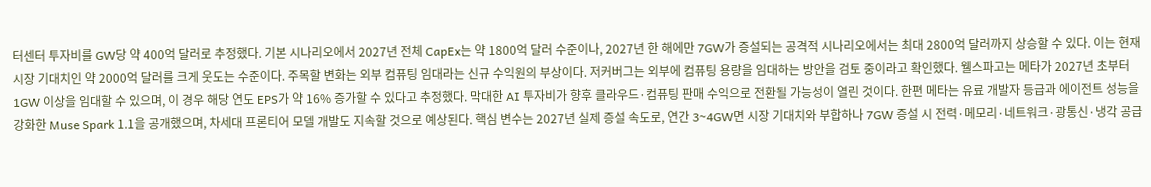터센터 투자비를 GW당 약 400억 달러로 추정했다. 기본 시나리오에서 2027년 전체 CapEx는 약 1800억 달러 수준이나, 2027년 한 해에만 7GW가 증설되는 공격적 시나리오에서는 최대 2800억 달러까지 상승할 수 있다. 이는 현재 시장 기대치인 약 2000억 달러를 크게 웃도는 수준이다. 주목할 변화는 외부 컴퓨팅 임대라는 신규 수익원의 부상이다. 저커버그는 외부에 컴퓨팅 용량을 임대하는 방안을 검토 중이라고 확인했다. 웰스파고는 메타가 2027년 초부터 1GW 이상을 임대할 수 있으며, 이 경우 해당 연도 EPS가 약 16% 증가할 수 있다고 추정했다. 막대한 AI 투자비가 향후 클라우드·컴퓨팅 판매 수익으로 전환될 가능성이 열린 것이다. 한편 메타는 유료 개발자 등급과 에이전트 성능을 강화한 Muse Spark 1.1을 공개했으며, 차세대 프론티어 모델 개발도 지속할 것으로 예상된다. 핵심 변수는 2027년 실제 증설 속도로, 연간 3~4GW면 시장 기대치와 부합하나 7GW 증설 시 전력·메모리·네트워크·광통신·냉각 공급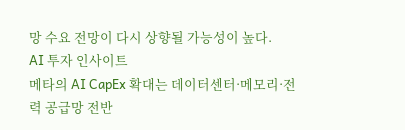망 수요 전망이 다시 상향될 가능성이 높다.
AI 투자 인사이트
메타의 AI CapEx 확대는 데이터센터·메모리·전력 공급망 전반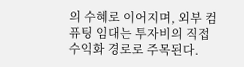의 수혜로 이어지며, 외부 컴퓨팅 임대는 투자비의 직접 수익화 경로로 주목된다.